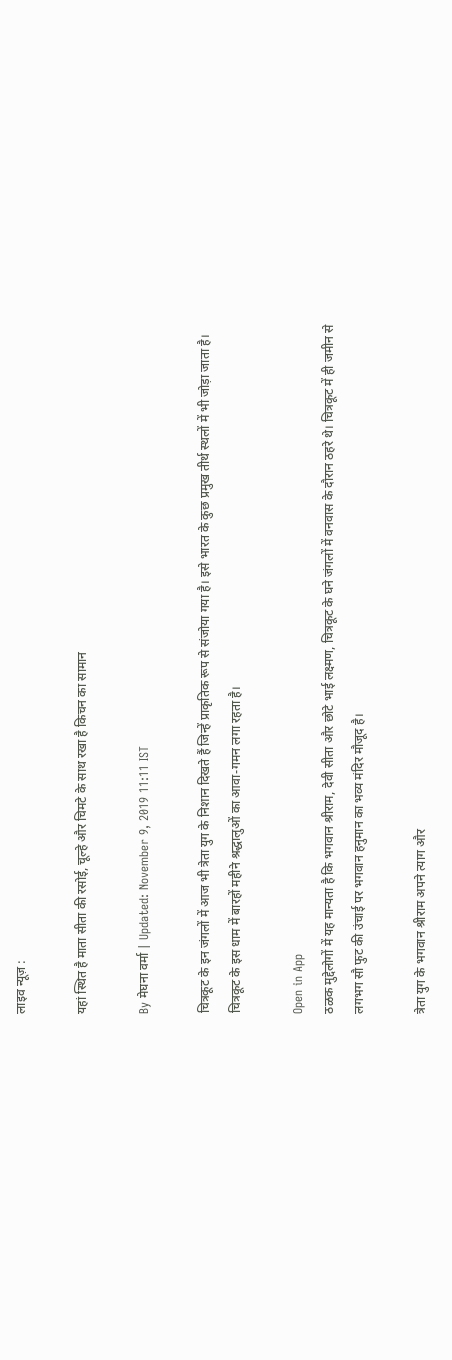लाइव न्यूज़ :

यहां स्थित है माता सीता की रसोई, चूल्हे और चिमटे के साथ रखा है किचन का सामान

By मेघना वर्मा | Updated: November 9, 2019 11:11 IST

चित्रकूट के इन जंगलों में आज भी त्रेता युग के निशान दिखते हैं जिन्हें प्राकृतिक रूप से संजोया गया है। इसे भारत के कुछ प्रमुख तीर्थ स्थलों में भी जोड़ा जाता है। चित्रकूट के इस धाम में बारहों महीने श्रद्धालुओं का आवा-गमन लगा रहता है।

Open in App
ठळक मुद्देलोगों में यह मान्यता है कि भगवान श्रीराम, देवी सीता और छोटे भाई लक्ष्मण, चित्रकूट के घने जंगलों में वनवास के दौरान ठहरे थे। चित्रकूट में ही जमीन से लगभग सौ फुट की उंचाई पर भगवान हनुमान का भव्य मंदिर मौजूद है।

त्रेता युग के भगवान श्रीराम अपने त्याग और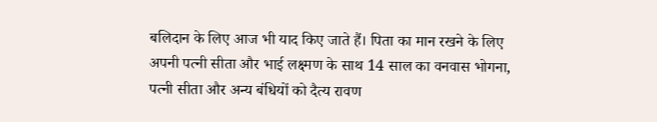बलिदान के लिए आज भी याद किए जाते हैं। पिता का मान रखने के लिए अपनी पत्नी सीता और भाई लक्ष्मण के साथ 14 साल का वनवास भोगना, पत्नी सीता और अन्य बंधियों को दैत्य रावण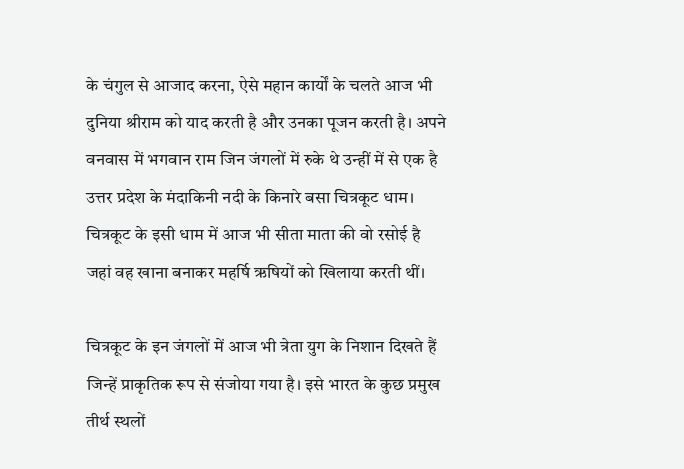के चंगुल से आजाद करना, ऐसे महान कार्यों के चलते आज भी दुनिया श्रीराम को याद करती है और उनका पूजन करती है। अपने वनवास में भगवान राम जिन जंगलों में रुके थे उन्हीं में से एक है उत्तर प्रदेश के मंदाकिनी नदी के किनारे बसा चित्रकूट धाम। चित्रकूट के इसी धाम में आज भी सीता माता की वो रसोई है जहां वह खाना बनाकर महर्षि ऋषियों को खिलाया करती थीं।

चित्रकूट के इन जंगलों में आज भी त्रेता युग के निशान दिखते हैं जिन्हें प्राकृतिक रूप से संजोया गया है। इसे भारत के कुछ प्रमुख तीर्थ स्थलों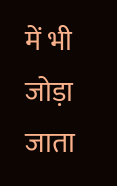में भी जोड़ा जाता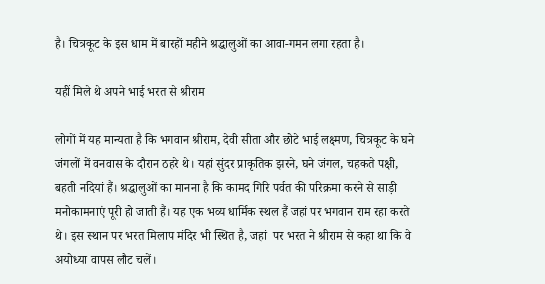है। चित्रकूट के इस धाम में बारहों महीने श्रद्धालुओं का आवा-गमन लगा रहता है।

यहीं मिले थे अपने भाई भरत से श्रीराम

लोगों में यह मान्यता है कि भगवान श्रीराम, देवी सीता और छोटे भाई लक्ष्मण, चित्रकूट के घने जंगलों में वनवास के दौरान ठहरे थे। यहां सुंदर प्राकृतिक झरने, घने जंगल, चहकते पक्षी, बहती नदियां हैं। श्रद्धालुओं का मानना है कि कामद गिरि पर्वत की परिक्रमा करने से साड़ी मनोकामनाएं पूरी हो जाती हैं। यह एक भव्य धार्मिक स्थल हैं जहां पर भगवान राम रहा करते थे। इस स्थान पर भरत मिलाप मंदिर भी स्थित है, जहां  पर भरत ने श्रीराम से कहा था कि वे अयोध्या वापस लौट चलें।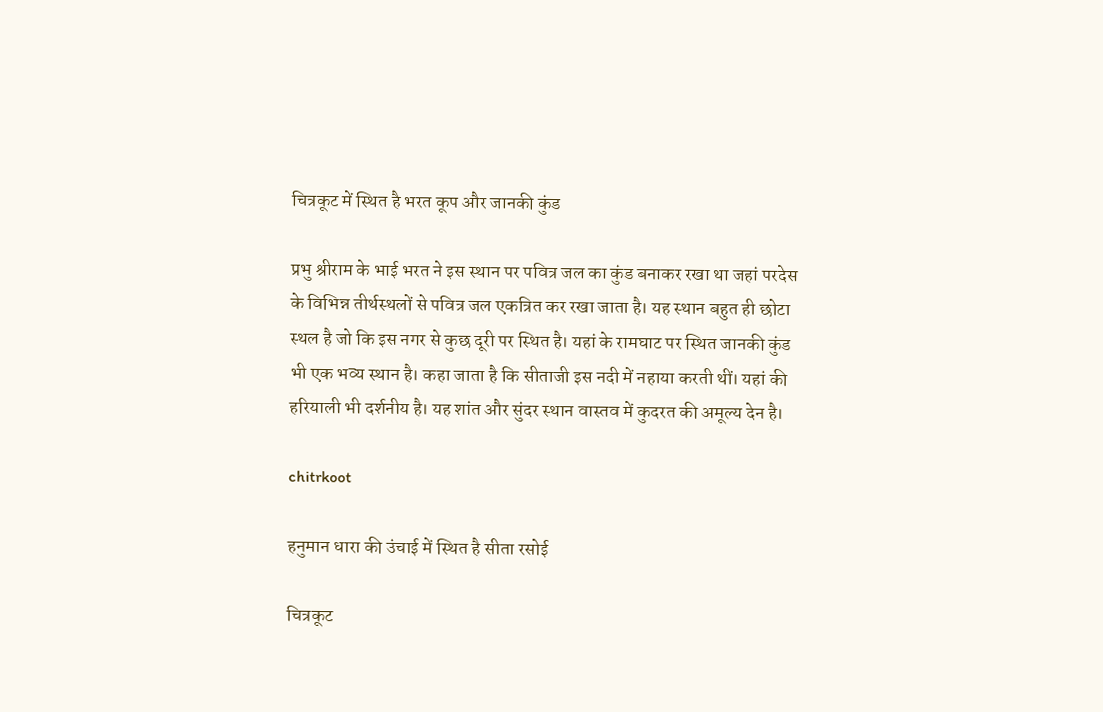चित्रकूट में स्थित है भरत कूप और जानकी कुंड

प्रभु श्रीराम के भाई भरत ने इस स्थान पर पवित्र जल का कुंड बनाकर रखा था जहां परदेस के विभिन्न तीर्थस्थलों से पवित्र जल एकत्रित कर रखा जाता है। यह स्थान बहुत ही छोटा स्थल है जो कि इस नगर से कुछ दूरी पर स्थित है। यहां के रामघाट पर स्थित जानकी कुंड भी एक भव्य स्थान है। कहा जाता है कि सीताजी इस नदी में नहाया करती थीं। यहां की हरियाली भी दर्शनीय है। यह शांत और सुंदर स्थान वास्तव में कुदरत की अमूल्य देन है।

chitrkoot

हनुमान धारा की उंचाई में स्थित है सीता रसोई

चित्रकूट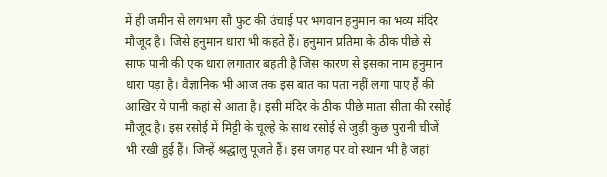में ही जमीन से लगभग सौ फुट की उंचाई पर भगवान हनुमान का भव्य मंदिर मौजूद है। जिसे हनुमान धारा भी कहते हैं। हनुमान प्रतिमा के ठीक पीछे से साफ पानी की एक धारा लगातार बहती है जिस कारण से इसका नाम हनुमान धारा पड़ा है। वैज्ञानिक भी आज तक इस बात का पता नहीं लगा पाए हैं की आखिर ये पानी कहां से आता है। इसी मंदिर के ठीक पीछे माता सीता की रसोई मौजूद है। इस रसोई में मिट्टी के चूल्हे के साथ रसोई से जुड़ी कुछ पुरानी चीजें भी रखी हुई हैं। जिन्हें श्रद्धालु पूजते हैं। इस जगह पर वो स्थान भी है जहां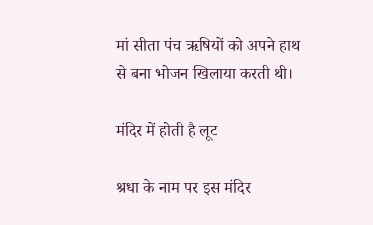मां सीता पंच ऋषियों को अपने हाथ से बना भोजन खिलाया करती थी।

मंदिर में होती है लूट

श्रधा के नाम पर इस मंदिर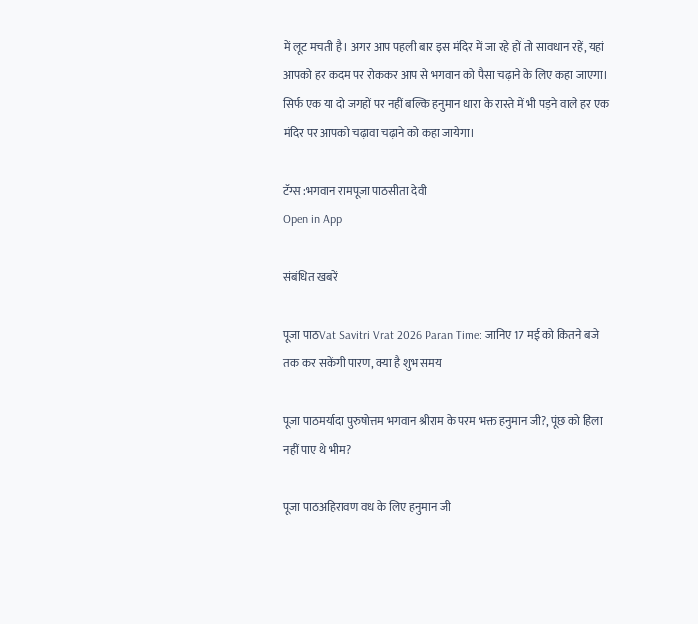में लूट मचती है। अगर आप पहली बार इस मंदिर में जा रहे हों तो सावधान रहें, यहां आपको हर कदम पर रोककर आप से भगवान को पैसा चढ़ाने के लिए कहा जाएगा। सिर्फ एक या दो जगहों पर नहीं बल्कि हनुमान धारा के रास्ते में भी पड़ने वाले हर एक मंदिर पर आपको चढ़ावा चढ़ाने को कहा जायेगा।

टॅग्स :भगवान रामपूजा पाठसीता देवी
Open in App

संबंधित खबरें

पूजा पाठVat Savitri Vrat 2026 Paran Time: जानिए 17 मई को कितने बजे तक कर सकेंगी पारण, क्या है शुभ समय

पूजा पाठमर्यादा पुरुषोत्तम भगवान श्रीराम के परम भक्त हनुमान जी?, पूंछ को हिला नहीं पाए थे भीम?

पूजा पाठअहिरावण वध के लिए हनुमान जी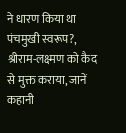ने धारण किया था पंचमुखी स्वरूप?, श्रीराम-लक्ष्मण को कैद से मुक्त कराया, जानें कहानी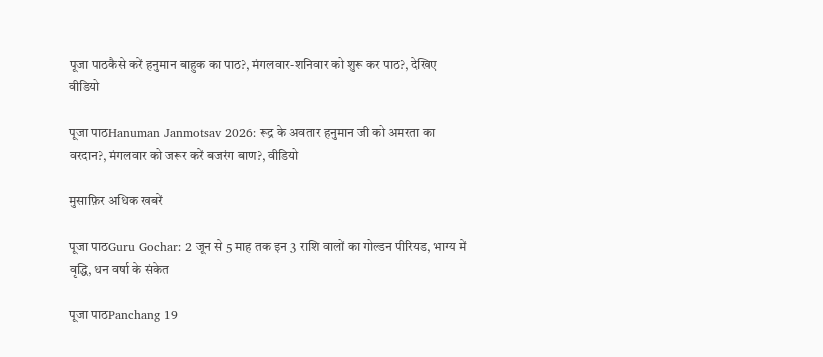पूजा पाठकैसे करें हनुमान बाहुक का पाठ?, मंगलवार-शनिवार को शुरू कर पाठ?, देखिए वीडियो

पूजा पाठHanuman Janmotsav 2026: रूद्र के अवतार हनुमान जी को अमरता का वरदान?, मंगलवार को जरूर करें बजरंग बाण?, वीडियो

मुसाफ़िर अधिक खबरें

पूजा पाठGuru Gochar: 2 जून से 5 माह तक इन 3 राशि वालों का गोल्डन पीरियड, भाग्य में वृद्धि, धन वर्षा के संकेत

पूजा पाठPanchang 19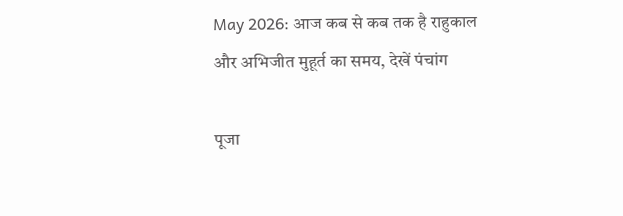May 2026: आज कब से कब तक है राहुकाल और अभिजीत मुहूर्त का समय, देखें पंचांग

पूजा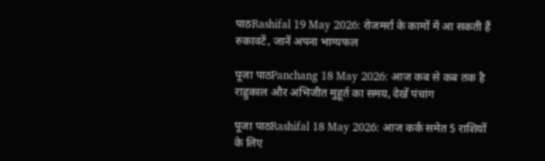पाठRashifal 19 May 2026: रोजमर्रा के कामों में आ सकती हैं रुकावटें, जानें अपना भाग्यफल

पूजा पाठPanchang 18 May 2026: आज कब से कब तक है राहुकाल और अभिजीत मुहूर्त का समय, देखें पंचांग

पूजा पाठRashifal 18 May 2026: आज कर्क समेत 5 राशियों के लिए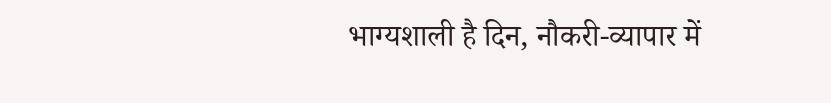भाग्यशाली है दिन, नौकरी-व्यापार में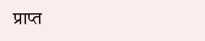प्राप्त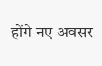होंगे नए अवसर